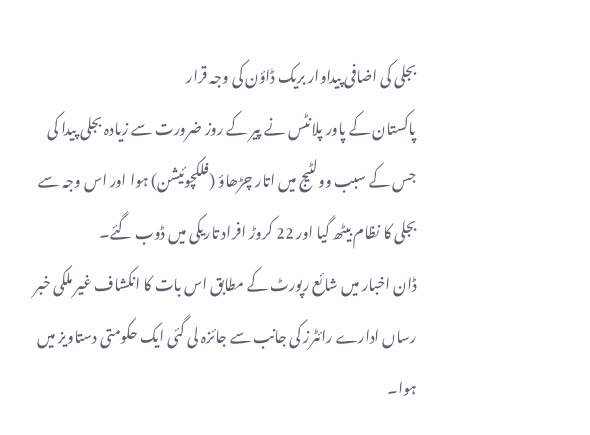بجلی کی اضافی پیداوار بریک ڈاؤن کی وجہ قرار
پاکستان کے پاور پلانٹس نے پیر کے روز ضرورت سے زیادہ بجلی پیدا کی جس کے سبب وولٹیج میں اتار چڑھاؤ (فلکچوئیشن) ہوا اور اس وجہ سے بجلی کا نظام بیٹھ گیا اور 22 کروڑ افراد تاریکی میں ڈوب گئے۔
ڈان اخبار میں شائع رپورٹ کے مطابق اس بات کا انکشاف غیر ملکی خبر رساں ادارے رائٹرز کی جانب سے جائزہ لی گئی ایک حکومتی دستاویز میں ہوا۔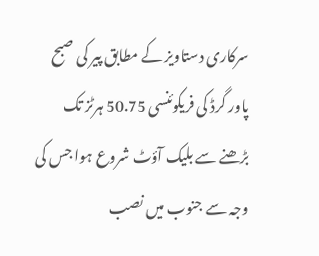سرکاری دستاویز کے مطابق پیر کی صبح پاور گرڈ کی فریکوئنسی 50.75 ہرٹز تک بڑھنے سے بلیک آؤٹ شروع ہوا جس کی وجہ سے جنوب میں نصب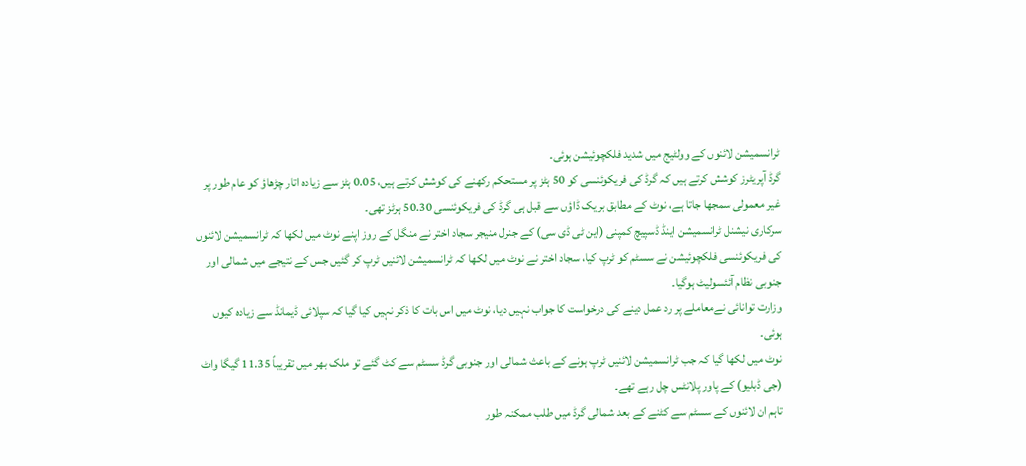ٹرانسمیشن لائنوں کے وولٹیج میں شدید فلکچوئیشن ہوئی۔
گرڈ آپریٹرز کوشش کرتے ہیں کہ گرڈ کی فریکوئنسی کو 50 ہٹز پر مستحکم رکھنے کی کوشش کرتے ہیں، 0.05 ہٹز سے زیادہ اتار چڑھاؤ کو عام طور پر غیر معمولی سمجھا جاتا ہے، نوٹ کے مطابق بریک ڈاؤں سے قبل ہی گرڈ کی فریکوئنسی 50.30 ہرٹز تھی۔
سرکاری نیشنل ٹرانسمیشن اینڈ ڈسپیچ کمپنی (این ٹی ڈی سی) کے جنرل منیجر سجاد اختر نے منگل کے روز اپنے نوٹ میں لکھا کہ ٹرانسمیشن لائنوں کی فریکوئنسی فلکچوئیشن نے سسٹم کو ٹرپ کیا، سجاد اختر نے نوٹ میں لکھا کہ ٹرانسمیشن لائنیں ٹرپ کر گئیں جس کے نتیجے میں شمالی اور جنوبی نظام آئئسولیٹ ہوگیا۔
وزارت توانائی نےمعاملے پر رد عمل دینے کی درخواست کا جواب نہیں دیا، نوٹ میں اس بات کا ذکر نہیں کیا گیا کہ سپلائی ڈیمانڈ سے زیادہ کیوں ہوئی۔
نوٹ میں لکھا گیا کہ جب ٹرانسمیشن لائنیں ٹرپ ہونے کے باعث شمالی اور جنوبی گرڈ سسٹم سے کٹ گئے تو ملک بھر میں تقریباً 11.35 گیگا واٹ (جی ڈبلیو) کے پاور پلانٹس چل رہے تھے۔
تاہم ان لائنوں کے سسٹم سے کٹنے کے بعد شمالی گرڈ میں طلب ممکنہ طور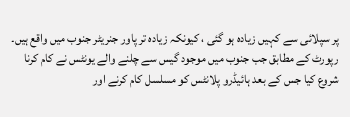پر سپلائی سے کہیں زیادہ ہو گئی ، کیونکہ زیادہ تر پاور جنریٹر جنوب میں واقع ہیں۔
رپورٹ کے مطابق جب جنوب میں موجود گیس سے چلنے والے یونٹس نے کام کرنا شروع کیا جس کے بعد ہائیڈرو پلانٹس کو مسلسل کام کرنے اور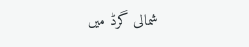شمالی گرڈ میں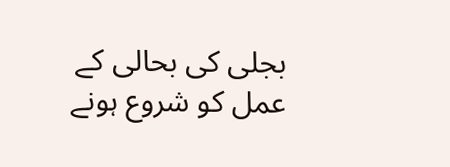بجلی کی بحالی کے عمل کو شروع ہونے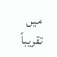میں تقریباً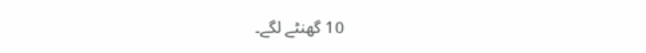10 گھنٹے لگے۔